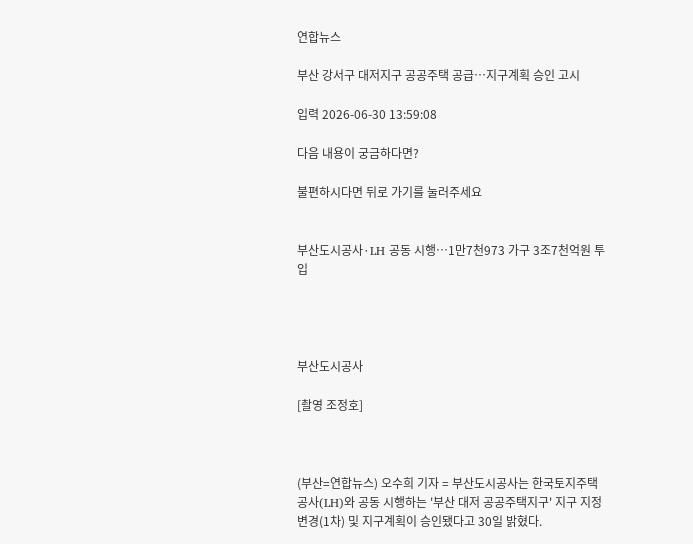연합뉴스

부산 강서구 대저지구 공공주택 공급…지구계획 승인 고시

입력 2026-06-30 13:59:08

다음 내용이 궁금하다면?

불편하시다면 뒤로 가기를 눌러주세요


부산도시공사·LH 공동 시행…1만7천973 가구 3조7천억원 투입




부산도시공사

[촬영 조정호]



(부산=연합뉴스) 오수희 기자 = 부산도시공사는 한국토지주택공사(LH)와 공동 시행하는 '부산 대저 공공주택지구' 지구 지정 변경(1차) 및 지구계획이 승인됐다고 30일 밝혔다.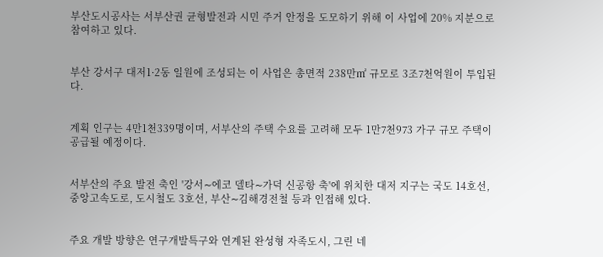부산도시공사는 서부산권 균형발전과 시민 주거 안정을 도모하기 위해 이 사업에 20% 지분으로 참여하고 있다.


부산 강서구 대저1·2동 일원에 조성되는 이 사업은 총면적 238만㎡ 규모로 3조7천억원이 투입된다.


계획 인구는 4만1천339명이며, 서부산의 주택 수요를 고려해 모두 1만7천973 가구 규모 주택이 공급될 예정이다.


서부산의 주요 발전 축인 '강서∼에코 델타∼가덕 신공항 축'에 위치한 대저 지구는 국도 14호선, 중앙고속도로, 도시철도 3호선, 부산∼김해경전철 등과 인접해 있다.


주요 개발 방향은 연구개발특구와 연계된 완성형 자족도시, 그린 네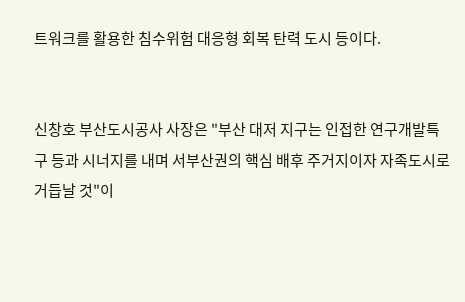트워크를 활용한 침수위험 대응형 회복 탄력 도시 등이다.


신창호 부산도시공사 사장은 "부산 대저 지구는 인접한 연구개발특구 등과 시너지를 내며 서부산권의 핵심 배후 주거지이자 자족도시로 거듭날 것"이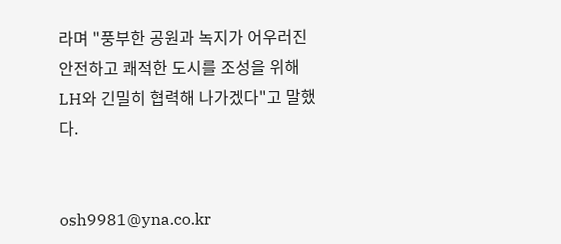라며 "풍부한 공원과 녹지가 어우러진 안전하고 쾌적한 도시를 조성을 위해 LH와 긴밀히 협력해 나가겠다"고 말했다.


osh9981@yna.co.kr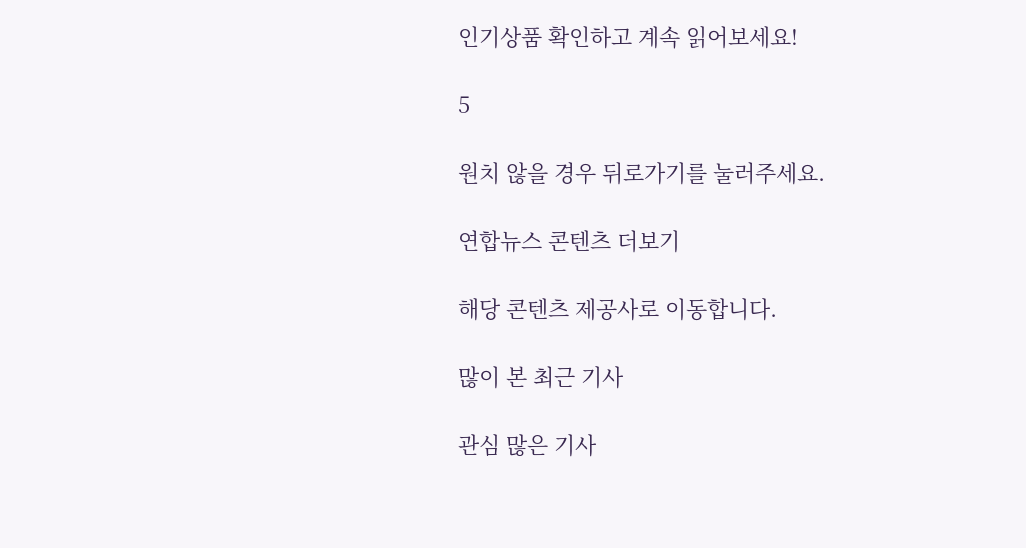인기상품 확인하고 계속 읽어보세요!

5

원치 않을 경우 뒤로가기를 눌러주세요.

연합뉴스 콘텐츠 더보기

해당 콘텐츠 제공사로 이동합니다.

많이 본 최근 기사

관심 많은 기사